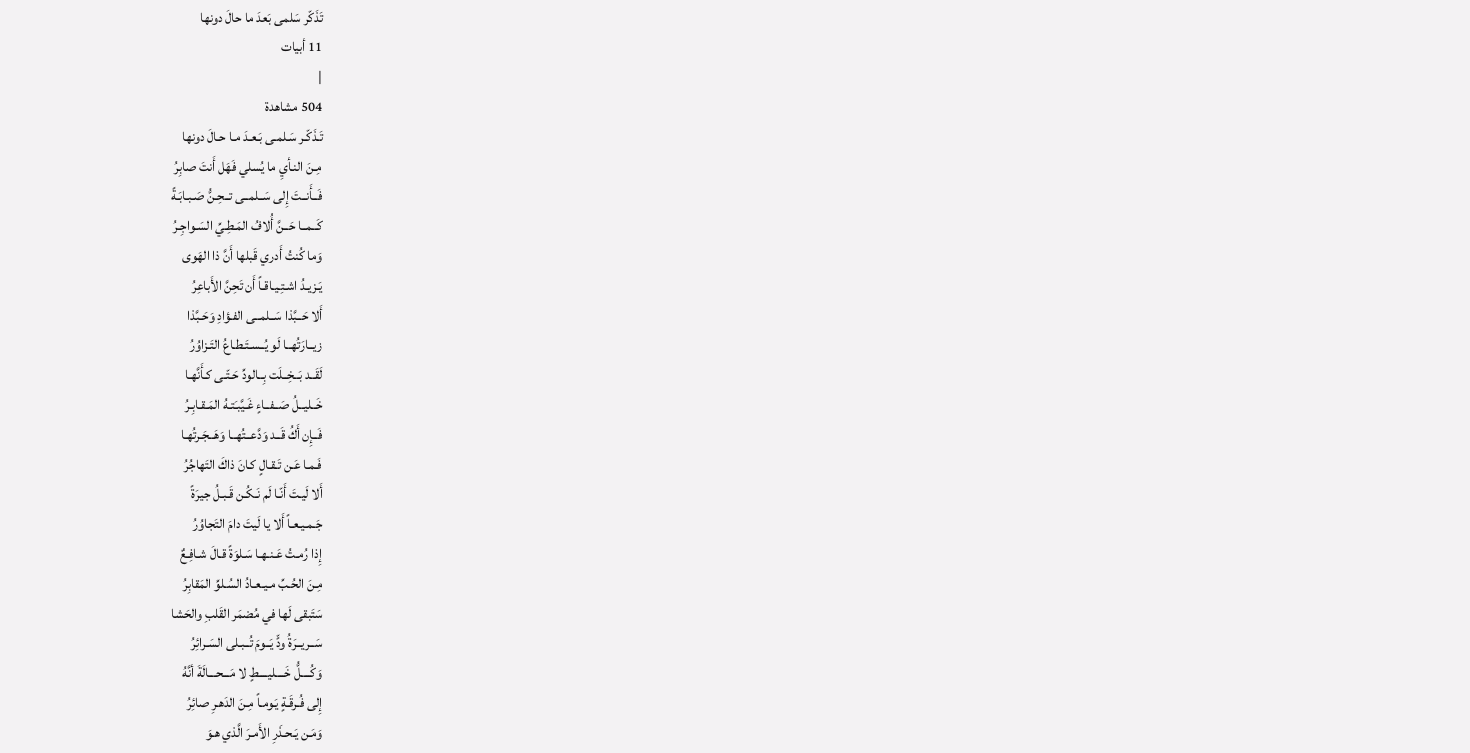تَذَكّر سَلمى بَعدَ ما حالَ دونها
11 أبيات
|
504 مشاهدة
تَـذَكّـر سَـلمـى بَـعـدَ مـا حـالَ دونها
مِـنَ النـأيِ ما يُسلي فَهَل أَنتَ صابِرُ
فَــأَنــتَ إِلى سَــلمــى تــحِـنُّ صَـبـابَـةً
كَــمــا حَــنَّ أُلافُ المَـطِـيِّ السَـواجِـرُ
وَما كُنتُ أَدري قَبلها أَنَّ ذا الهَوى
يَـزيـدُ اشـتِـيـاقـاً أَن تَحِنَّ الأَباعِرُ
أَلا حَــبَّذا سَــلمــى الفـؤادِ وَحَـبَّذا
زيــارَتُهــا لَو يُــسـتَـطـاعُ التَـزاوُرُ
لَقَــد بَــخِــلَت بِــالودِّ حَـتّـى كـأَنَّهـا
خَــليــلُ صَــفــاءٍ غَـيَّبـَتـهُ المَـقـابِـرُ
فَــإِن أَكُ قَــد وَدَّعــتُهــا وَهَــجَـرتُهـا
فَـمـا عَـن تَـقـالٍ كـانَ ذاكَ التَهاجُرُ
أَلا لَيـتَ أَنّـا لَم نَـكُـن قَـبـلُ جيرَةً
جَـمـيـعـاً أَلا يا لَيتَ دامَ التَجاوُرُ
إِذا رُمـتُ عَـنـهـا سَـلوَةً قـالَ شـافِـعٌ
مِـنَ الحُـبِّ مـيـعـادُ السُـلوِّ المَقابِرُ
سَتَبقى لَها في مُضمَر القَلبِ والحَشا
سَــريــرَةُ ودٍّ يَــومَ تُــبـلى السَـرائِرُ
وَكُــــلُّ خَــــليــــطٍ لا مَـــحـــالَةَ أنَّهُ
إِلى فُـرقَـةٍ يَـومـاً مِـنَ الدَهـرِ صائِرُ
وَمَـن يَـحـذَرِ الأَمـرَ الَّذي هـوَ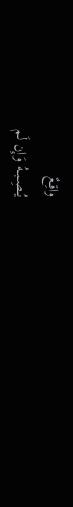واقِـعٌ
يُــصِــبــهُ وَإِن لَم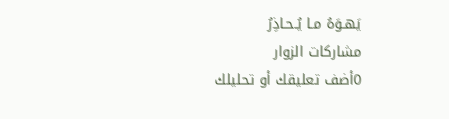يَهـوَهُ مـا يُـحـاذِرُ
مشاركات الزوار
0أضف تعليقك أو تحليلك